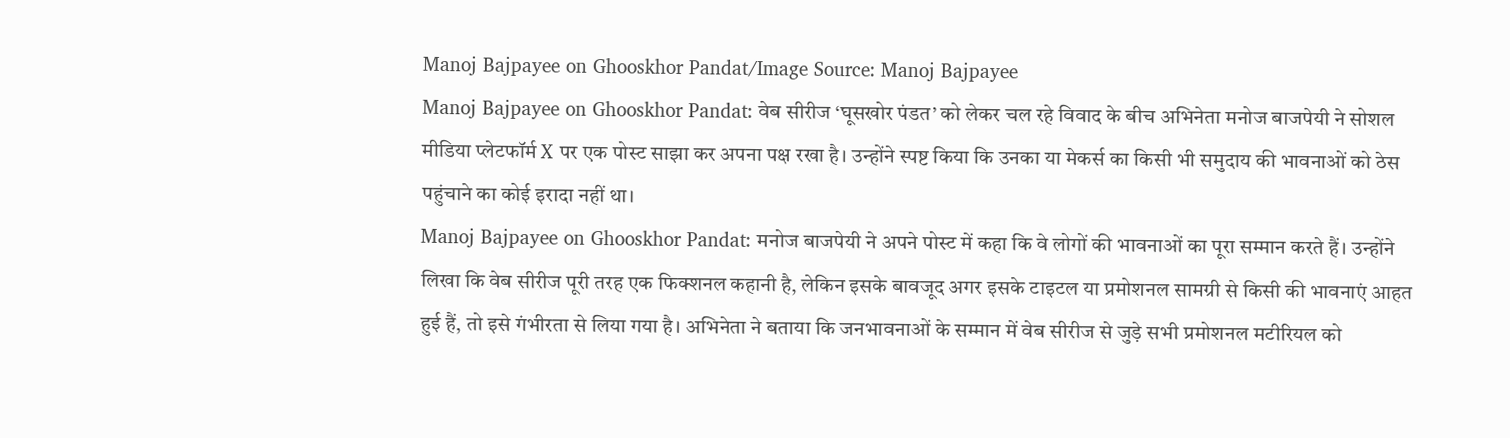Manoj Bajpayee on Ghooskhor Pandat/Image Source: Manoj Bajpayee
Manoj Bajpayee on Ghooskhor Pandat: वेब सीरीज ‘घूसखोर पंडत’ को लेकर चल रहे विवाद के बीच अभिनेता मनोज बाजपेयी ने सोशल मीडिया प्लेटफॉर्म X पर एक पोस्ट साझा कर अपना पक्ष रखा है। उन्होंने स्पष्ट किया कि उनका या मेकर्स का किसी भी समुदाय की भावनाओं को ठेस पहुंचाने का कोई इरादा नहीं था।
Manoj Bajpayee on Ghooskhor Pandat: मनोज बाजपेयी ने अपने पोस्ट में कहा कि वे लोगों की भावनाओं का पूरा सम्मान करते हैं। उन्होंने लिखा कि वेब सीरीज पूरी तरह एक फिक्शनल कहानी है, लेकिन इसके बावजूद अगर इसके टाइटल या प्रमोशनल सामग्री से किसी की भावनाएं आहत हुई हैं, तो इसे गंभीरता से लिया गया है। अभिनेता ने बताया कि जनभावनाओं के सम्मान में वेब सीरीज से जुड़े सभी प्रमोशनल मटीरियल को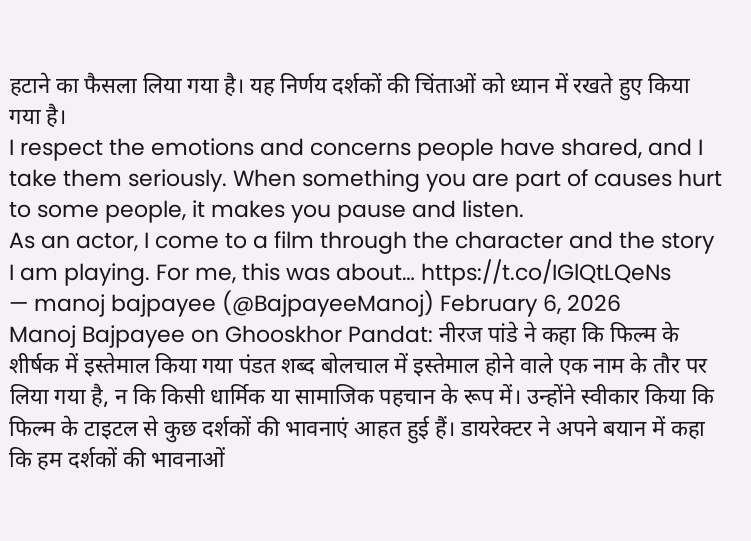हटाने का फैसला लिया गया है। यह निर्णय दर्शकों की चिंताओं को ध्यान में रखते हुए किया गया है।
I respect the emotions and concerns people have shared, and I take them seriously. When something you are part of causes hurt to some people, it makes you pause and listen.
As an actor, I come to a film through the character and the story I am playing. For me, this was about… https://t.co/IGlQtLQeNs
— manoj bajpayee (@BajpayeeManoj) February 6, 2026
Manoj Bajpayee on Ghooskhor Pandat: नीरज पांडे ने कहा कि फिल्म के शीर्षक में इस्तेमाल किया गया पंडत शब्द बोलचाल में इस्तेमाल होने वाले एक नाम के तौर पर लिया गया है, न कि किसी धार्मिक या सामाजिक पहचान के रूप में। उन्होंने स्वीकार किया कि फिल्म के टाइटल से कुछ दर्शकों की भावनाएं आहत हुई हैं। डायरेक्टर ने अपने बयान में कहा कि हम दर्शकों की भावनाओं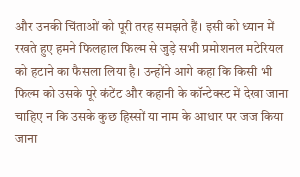और उनकी चिंताओं को पूरी तरह समझते हैं। इसी को ध्यान में रखते हुए हमने फिलहाल फिल्म से जुड़े सभी प्रमोशनल मटेरियल को हटाने का फैसला लिया है। उन्होंने आगे कहा कि किसी भी फिल्म को उसके पूरे कंटेंट और कहानी के कॉन्टेक्स्ट में देखा जाना चाहिए न कि उसके कुछ हिस्सों या नाम के आधार पर जज किया जाना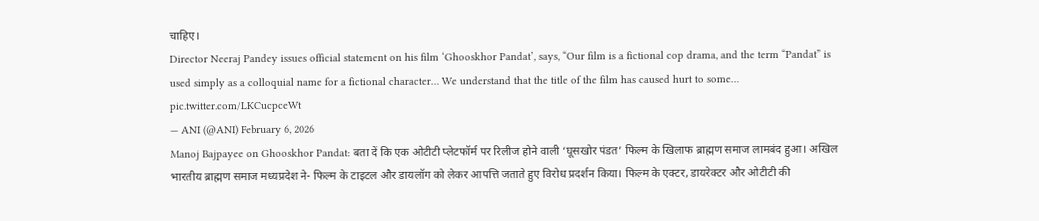चाहिए।
Director Neeraj Pandey issues official statement on his film ‘Ghooskhor Pandat’, says, “Our film is a fictional cop drama, and the term “Pandat” is used simply as a colloquial name for a fictional character… We understand that the title of the film has caused hurt to some… pic.twitter.com/LKCucpceWt
— ANI (@ANI) February 6, 2026
Manoj Bajpayee on Ghooskhor Pandat: बता दें कि एक ओटीटी प्लेटफॉर्म पर रिलीज होने वाली ‘घूसखोर पंडत’ फिल्म के खिलाफ ब्राह्मण समाज लामबंद हुआ। अखिल भारतीय ब्राह्मण समाज मध्यप्रदेश ने- फिल्म के टाइटल और डायलॉग को लेकर आपत्ति जताते हुए विरोध प्रदर्शन किया। फिल्म के एक्टर, डायरेक्टर और ओटीटी की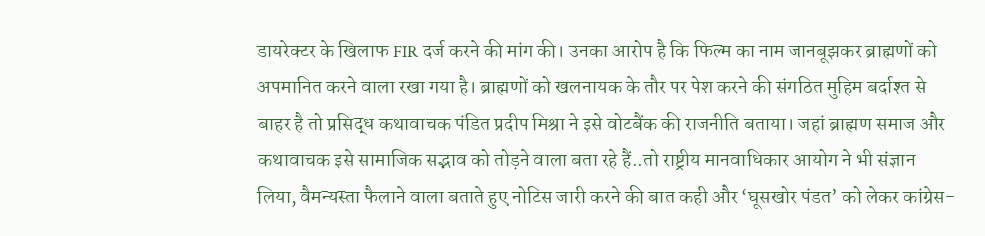डायरेक्टर के खिलाफ FIR दर्ज करने की मांग की। उनका आरोप है कि फिल्म का नाम जानबूझकर ब्राह्मणों को अपमानित करने वाला रखा गया है। ब्राह्मणों को खलनायक के तौर पर पेश करने की संगठित मुहिम बर्दाश्त से बाहर है तो प्रसिद्ध कथावाचक पंडित प्रदीप मिश्रा ने इसे वोटबैंक की राजनीति बताया। जहां ब्राह्मण समाज और कथावाचक इसे सामाजिक सद्भाव को तोड़ने वाला बता रहे हैं..तो राष्ट्रीय मानवाधिकार आयोग ने भी संज्ञान लिया, वैमन्यस्ता फैलाने वाला बताते हुए नोटिस जारी करने की बात कही और ‘घूसखोर पंडत’ को लेकर कांग्रेस-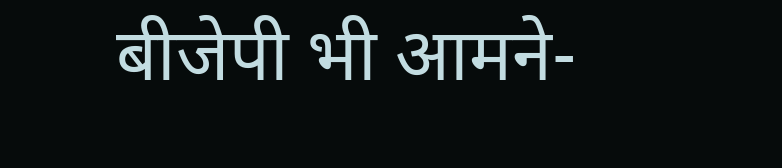बीजेपी भी आमने-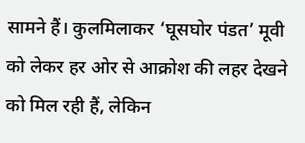सामने हैं। कुलमिलाकर ‘घूसघोर पंडत’ मूवी को लेकर हर ओर से आक्रोश की लहर देखने को मिल रही हैं, लेकिन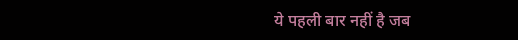ये पहली बार नहीं है जब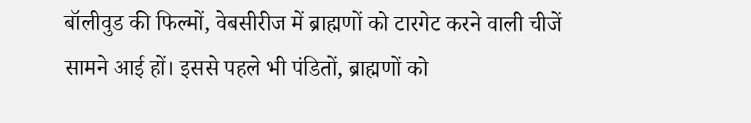बॉलीवुड की फिल्मों, वेबसीरीज में ब्राह्मणों को टारगेट करने वाली चीजें सामने आई हों। इससे पहले भी पंडितों, ब्राह्मणों को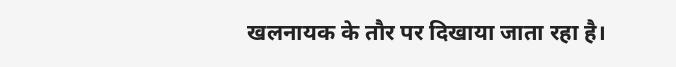खलनायक के तौर पर दिखाया जाता रहा है।